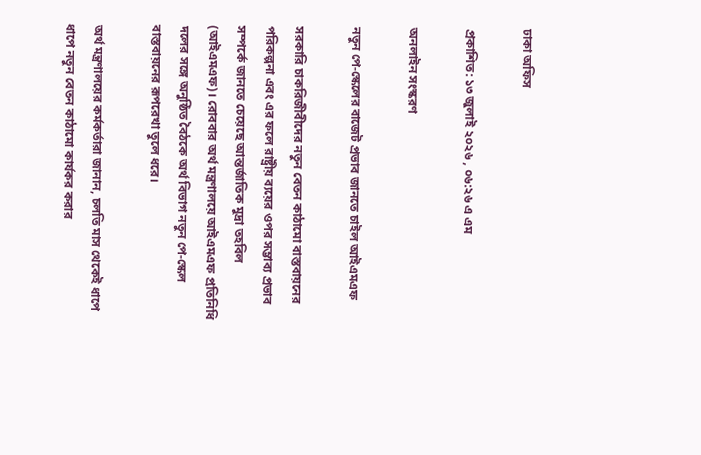ঢাকা অফিস

প্রকাশিত: ১৩ জুলাই ২০২৬ , ০৬:২৬ এ এম

অনলাইন সংস্করণ

নতুন পে-স্কেলের বাজেট প্রভাব জানতে চাইল আইএমএফ

সরকারি চাকরিজীবীদের নতুন বেতন কাঠামো বাস্তবায়নের পরিকল্পনা এবং এর ফলে রাষ্ট্রীয় ব্যয়ের ওপর সম্ভাব্য প্রভাব সম্পর্কে জানতে চেয়েছে আন্তর্জাতিক মুদ্রা তহবিল (আইএমএফ)। রোববার অর্থ মন্ত্রণালয়ে আইএমএফ প্রতিনিধি দলের সঙ্গে অনুষ্ঠিত বৈঠকে অর্থ বিভাগ নতুন পে-স্কেল বাস্তবায়নের রূপরেখা তুলে ধরে।

অর্থ মন্ত্রণালয়ের কর্মকর্তারা জানান, চলতি মাস থেকেই ধাপে ধাপে নতুন বেতন কাঠামো কার্যকর করার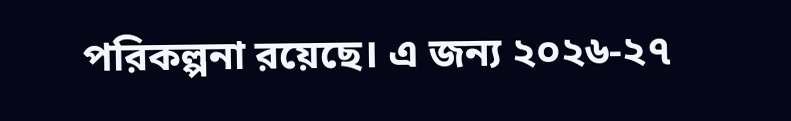পরিকল্পনা রয়েছে। এ জন্য ২০২৬-২৭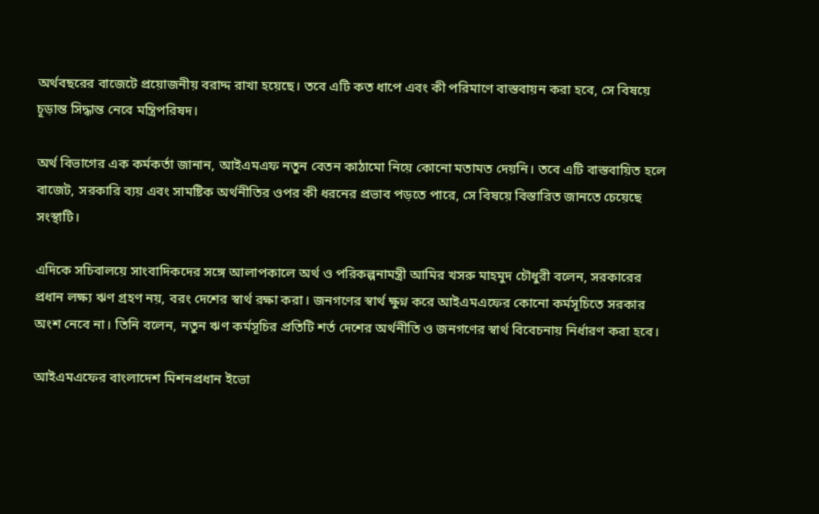অর্থবছরের বাজেটে প্রয়োজনীয় বরাদ্দ রাখা হয়েছে। তবে এটি কত ধাপে এবং কী পরিমাণে বাস্তবায়ন করা হবে, সে বিষয়ে চূড়ান্ত সিদ্ধান্ত নেবে মন্ত্রিপরিষদ।

অর্থ বিভাগের এক কর্মকর্তা জানান, আইএমএফ নতুন বেতন কাঠামো নিয়ে কোনো মতামত দেয়নি। তবে এটি বাস্তবায়িত হলে বাজেট, সরকারি ব্যয় এবং সামষ্টিক অর্থনীতির ওপর কী ধরনের প্রভাব পড়তে পারে, সে বিষয়ে বিস্তারিত জানতে চেয়েছে সংস্থাটি।

এদিকে সচিবালয়ে সাংবাদিকদের সঙ্গে আলাপকালে অর্থ ও পরিকল্পনামন্ত্রী আমির খসরু মাহমুদ চৌধুরী বলেন, সরকারের প্রধান লক্ষ্য ঋণ গ্রহণ নয়, বরং দেশের স্বার্থ রক্ষা করা। জনগণের স্বার্থ ক্ষুণ্ন করে আইএমএফের কোনো কর্মসূচিতে সরকার অংশ নেবে না। তিনি বলেন, নতুন ঋণ কর্মসূচির প্রতিটি শর্ত দেশের অর্থনীতি ও জনগণের স্বার্থ বিবেচনায় নির্ধারণ করা হবে।

আইএমএফের বাংলাদেশ মিশনপ্রধান ইভো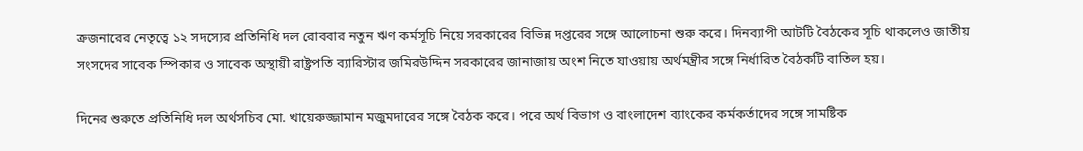ক্রজনারের নেতৃত্বে ১২ সদস্যের প্রতিনিধি দল রোববার নতুন ঋণ কর্মসূচি নিয়ে সরকারের বিভিন্ন দপ্তরের সঙ্গে আলোচনা শুরু করে। দিনব্যাপী আটটি বৈঠকের সূচি থাকলেও জাতীয় সংসদের সাবেক স্পিকার ও সাবেক অস্থায়ী রাষ্ট্রপতি ব্যারিস্টার জমিরউদ্দিন সরকারের জানাজায় অংশ নিতে যাওয়ায় অর্থমন্ত্রীর সঙ্গে নির্ধারিত বৈঠকটি বাতিল হয়।

দিনের শুরুতে প্রতিনিধি দল অর্থসচিব মো. খায়েরুজ্জামান মজুমদারের সঙ্গে বৈঠক করে। পরে অর্থ বিভাগ ও বাংলাদেশ ব্যাংকের কর্মকর্তাদের সঙ্গে সামষ্টিক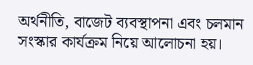অর্থনীতি, বাজেট ব্যবস্থাপনা এবং চলমান সংস্কার কার্যক্রম নিয়ে আলোচনা হয়।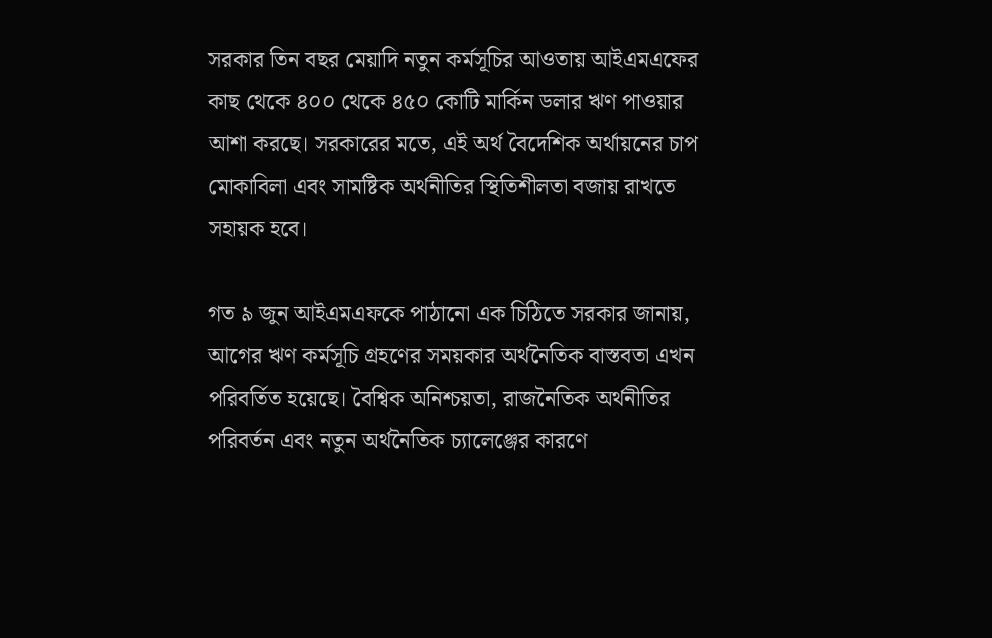সরকার তিন বছর মেয়াদি নতুন কর্মসূচির আওতায় আইএমএফের কাছ থেকে ৪০০ থেকে ৪৫০ কোটি মার্কিন ডলার ঋণ পাওয়ার আশা করছে। সরকারের মতে, এই অর্থ বৈদেশিক অর্থায়নের চাপ মোকাবিলা এবং সামষ্টিক অর্থনীতির স্থিতিশীলতা বজায় রাখতে সহায়ক হবে।

গত ৯ জুন আইএমএফকে পাঠানো এক চিঠিতে সরকার জানায়, আগের ঋণ কর্মসূচি গ্রহণের সময়কার অর্থনৈতিক বাস্তবতা এখন পরিবর্তিত হয়েছে। বৈশ্বিক অনিশ্চয়তা, রাজনৈতিক অর্থনীতির পরিবর্তন এবং নতুন অর্থনৈতিক চ্যালেঞ্জের কারণে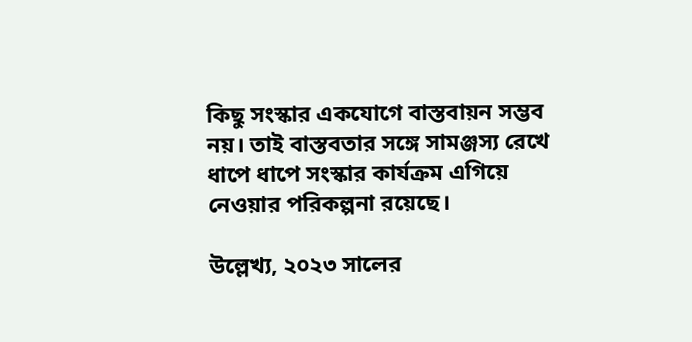কিছু সংস্কার একযোগে বাস্তবায়ন সম্ভব নয়। তাই বাস্তবতার সঙ্গে সামঞ্জস্য রেখে ধাপে ধাপে সংস্কার কার্যক্রম এগিয়ে নেওয়ার পরিকল্পনা রয়েছে।

উল্লেখ্য, ২০২৩ সালের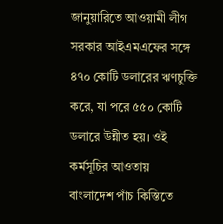জানুয়ারিতে আওয়ামী লীগ সরকার আইএমএফের সঙ্গে ৪৭০ কোটি ডলারের ঋণচুক্তি করে, যা পরে ৫৫০ কোটি ডলারে উন্নীত হয়। ওই কর্মসূচির আওতায় বাংলাদেশ পাঁচ কিস্তিতে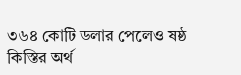৩৬৪ কোটি ডলার পেলেও ষষ্ঠ কিস্তির অর্থ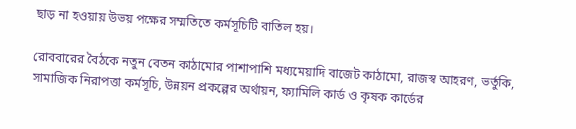ছাড় না হওয়ায় উভয় পক্ষের সম্মতিতে কর্মসূচিটি বাতিল হয়।

রোববারের বৈঠকে নতুন বেতন কাঠামোর পাশাপাশি মধ্যমেয়াদি বাজেট কাঠামো, রাজস্ব আহরণ, ভর্তুকি, সামাজিক নিরাপত্তা কর্মসূচি, উন্নয়ন প্রকল্পের অর্থায়ন, ফ্যামিলি কার্ড ও কৃষক কার্ডের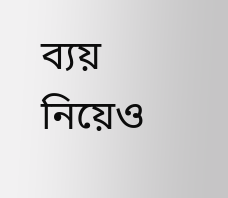ব্যয় নিয়েও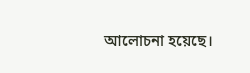আলোচনা হয়েছে।